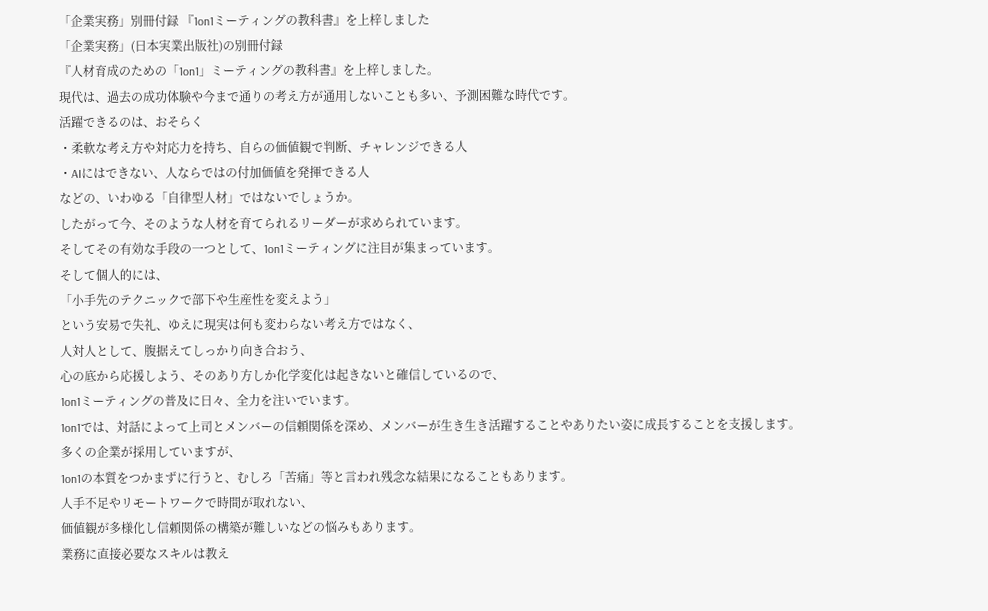「企業実務」別冊付録 『1on1ミーティングの教科書』を上梓しました
「企業実務」(日本実業出版社)の別冊付録
『人材育成のための「1on1」ミーティングの教科書』を上梓しました。
現代は、過去の成功体験や今まで通りの考え方が通用しないことも多い、予測困難な時代です。
活躍できるのは、おそらく
・柔軟な考え方や対応力を持ち、自らの価値観で判断、チャレンジできる人
・AIにはできない、人ならではの付加価値を発揮できる人
などの、いわゆる「自律型人材」ではないでしょうか。
したがって今、そのような人材を育てられるリーダーが求められています。
そしてその有効な手段の一つとして、1on1ミーティングに注目が集まっています。
そして個人的には、
「小手先のテクニックで部下や生産性を変えよう」
という安易で失礼、ゆえに現実は何も変わらない考え方ではなく、
人対人として、腹据えてしっかり向き合おう、
心の底から応援しよう、そのあり方しか化学変化は起きないと確信しているので、
1on1ミーティングの普及に日々、全力を注いでいます。
1on1では、対話によって上司とメンバーの信頼関係を深め、メンバーが生き生き活躍することやありたい姿に成長することを支援します。
多くの企業が採用していますが、
1on1の本質をつかまずに行うと、むしろ「苦痛」等と言われ残念な結果になることもあります。
人手不足やリモートワークで時間が取れない、
価値観が多様化し信頼関係の構築が難しいなどの悩みもあります。
業務に直接必要なスキルは教え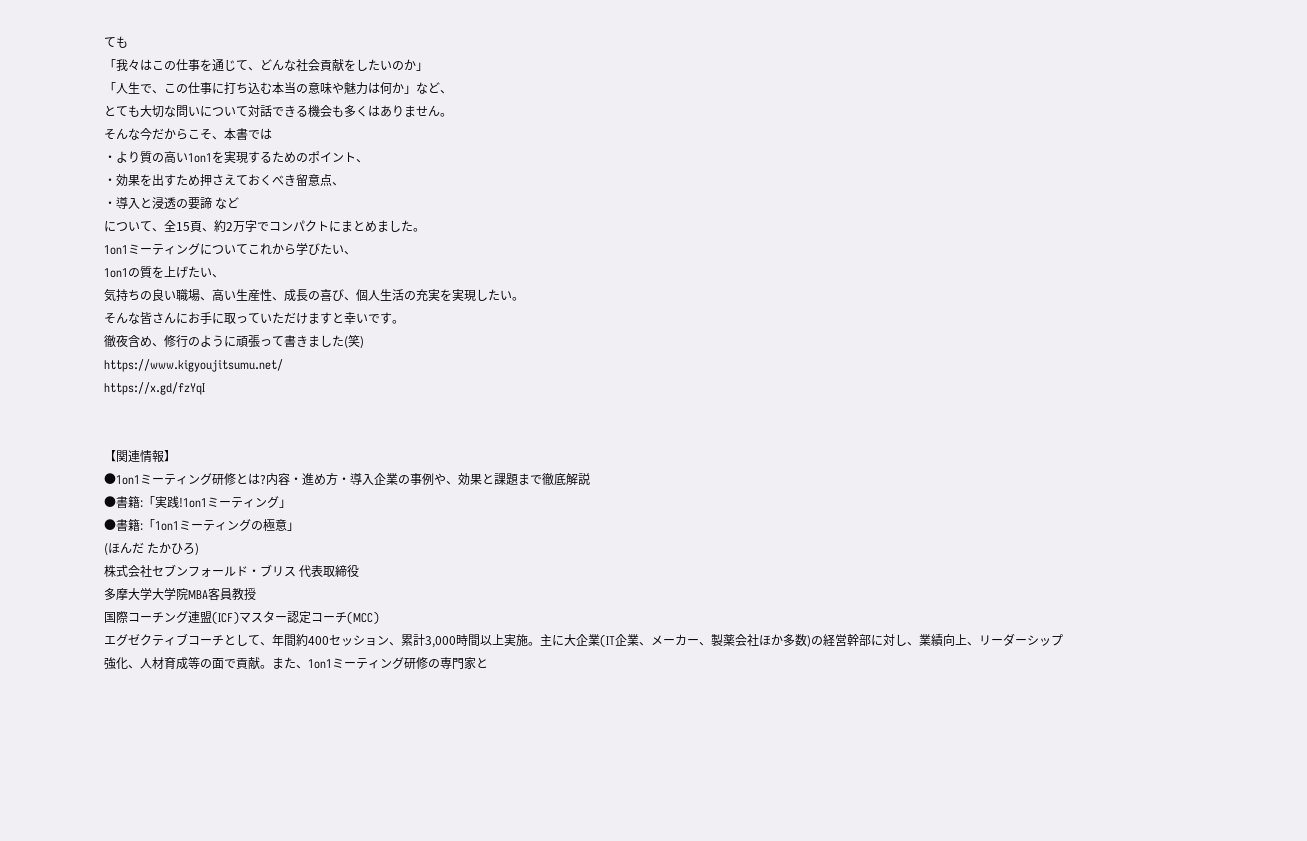ても
「我々はこの仕事を通じて、どんな社会貢献をしたいのか」
「人生で、この仕事に打ち込む本当の意味や魅力は何か」など、
とても大切な問いについて対話できる機会も多くはありません。
そんな今だからこそ、本書では
・より質の高い1on1を実現するためのポイント、
・効果を出すため押さえておくべき留意点、
・導入と浸透の要諦 など
について、全15頁、約2万字でコンパクトにまとめました。
1on1ミーティングについてこれから学びたい、
1on1の質を上げたい、
気持ちの良い職場、高い生産性、成長の喜び、個人生活の充実を実現したい。
そんな皆さんにお手に取っていただけますと幸いです。
徹夜含め、修行のように頑張って書きました(笑)
https://www.kigyoujitsumu.net/
https://x.gd/fzYqI


【関連情報】
●1on1ミーティング研修とは?内容・進め方・導入企業の事例や、効果と課題まで徹底解説
●書籍:「実践!1on1ミーティング」
●書籍:「1on1ミーティングの極意」
(ほんだ たかひろ)
株式会社セブンフォールド・ブリス 代表取締役
多摩大学大学院MBA客員教授
国際コーチング連盟(ICF)マスター認定コーチ(MCC)
エグゼクティブコーチとして、年間約400セッション、累計3,000時間以上実施。主に大企業(IT企業、メーカー、製薬会社ほか多数)の経営幹部に対し、業績向上、リーダーシップ強化、人材育成等の面で貢献。また、1on1ミーティング研修の専門家と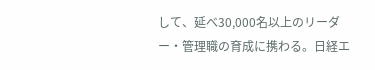して、延べ30,000名以上のリーダー・管理職の育成に携わる。日経エ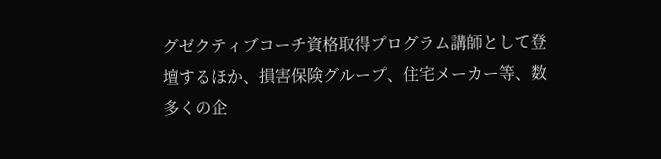グゼクティブコーチ資格取得プログラム講師として登壇するほか、損害保険グループ、住宅メーカー等、数多くの企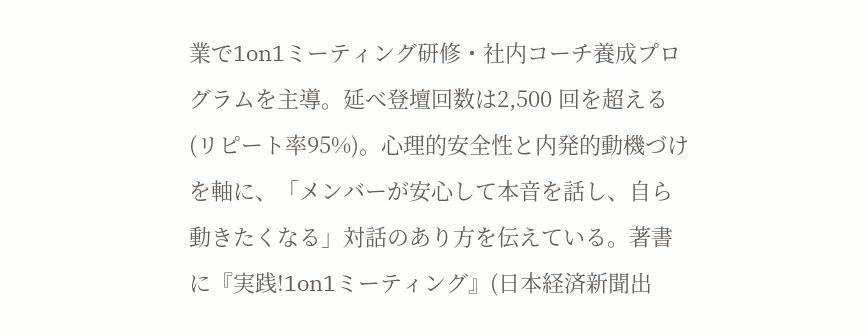業で1on1ミーティング研修・社内コーチ養成プログラムを主導。延べ登壇回数は2,500 回を超える(リピート率95%)。心理的安全性と内発的動機づけを軸に、「メンバーが安心して本音を話し、自ら動きたくなる」対話のあり方を伝えている。著書に『実践!1on1ミーティング』(日本経済新聞出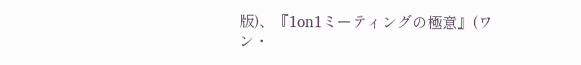版)、『1on1ミーティングの極意』(ワン・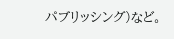パブリッシング)など。